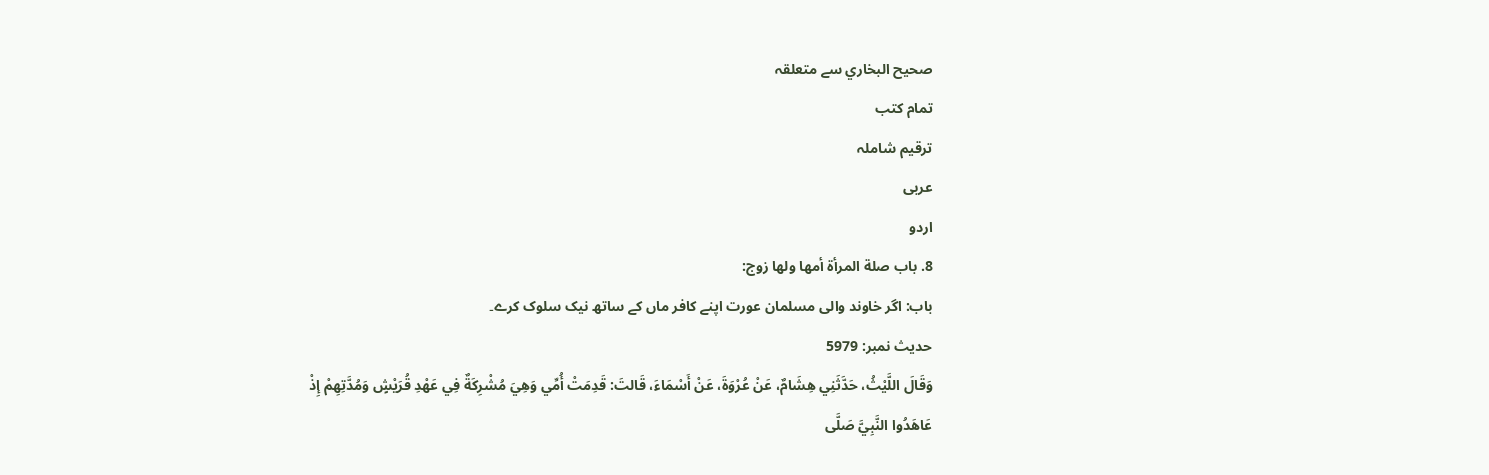صحيح البخاري سے متعلقہ
تمام کتب
ترقیم شاملہ
عربی
اردو
8. باب صلة المرأة أمها ولها زوج:
باب: اگر خاوند والی مسلمان عورت اپنے کافر ماں کے ساتھ نیک سلوک کرے۔
حدیث نمبر: 5979
وَقَالَ اللَّيْثُ، حَدَّثَنِي هِشَامٌ، عَنْ عُرْوَةَ، عَنْ أَسْمَاءَ، قَالتَ: قَدِمَتْ أُمِّي وَهِيَ مُشْرِكَةٌ فِي عَهْدِ قُرَيْشٍ وَمُدَّتِهِمْ إِذْ عَاهَدُوا النَّبِيَّ صَلَّى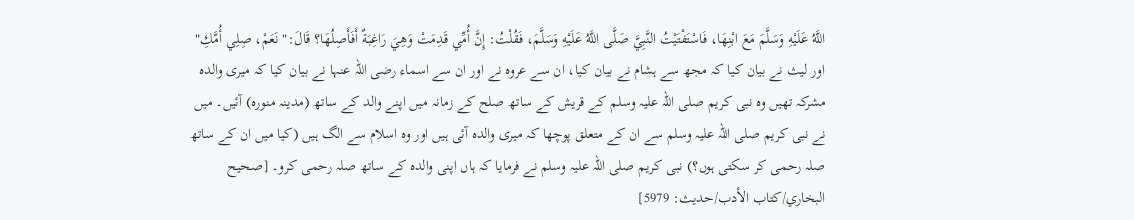اللَّهُ عَلَيْهِ وَسَلَّمَ مَعَ ابْنِهَا، فَاسْتَفْتَيْتُ النَّبِيَّ صَلَّى اللَّهُ عَلَيْهِ وَسَلَّمَ، فَقُلْتُ: إِنَّ أُمِّي قَدِمَتْ وَهِيَ رَاغِبَةٌ أَفَأَصِلُهَا؟ قَالَ:" نَعَمْ، صِلِي أُمَّكِ"
اور لیث نے بیان کیا کہ مجھ سے ہشام نے بیان کیا، ان سے عروہ نے اور ان سے اسماء رضی اللہ عنہا نے بیان کیا کہ میری والدہ مشرکہ تھیں وہ نبی کریم صلی اللہ علیہ وسلم کے قریش کے ساتھ صلح کے زمانہ میں اپنے والد کے ساتھ (مدینہ منورہ) آئیں۔ میں نے نبی کریم صلی اللہ علیہ وسلم سے ان کے متعلق پوچھا کہ میری والدہ آئی ہیں اور وہ اسلام سے الگ ہیں (کیا میں ان کے ساتھ صلہ رحمی کر سکتی ہوں؟) نبی کریم صلی اللہ علیہ وسلم نے فرمایا کہ ہاں اپنی والدہ کے ساتھ صلہ رحمی کرو۔ [صحيح البخاري/كتاب الأدب/حدیث: 5979]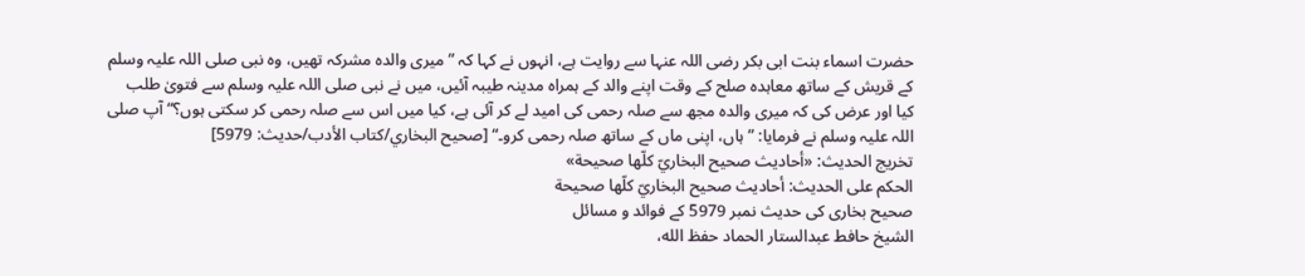حضرت اسماء بنت ابی بکر رضی اللہ عنہا سے روایت ہے، انہوں نے کہا کہ ”میری والدہ مشرکہ تھیں، وہ نبی صلی اللہ علیہ وسلم کے قریش کے ساتھ معاہدہ صلح کے وقت اپنے والد کے ہمراہ مدینہ طیبہ آئیں، میں نے نبی صلی اللہ علیہ وسلم سے فتویٰ طلب کیا اور عرض کی کہ میری والدہ مجھ سے صلہ رحمی کی امید لے کر آئی ہے، کیا میں اس سے صلہ رحمی کر سکتی ہوں؟“ آپ صلی اللہ علیہ وسلم نے فرمایا: ”ہاں، اپنی ماں کے ساتھ صلہ رحمی کرو۔“ [صحيح البخاري/كتاب الأدب/حدیث: 5979]
تخریج الحدیث: «أحاديث صحيح البخاريّ كلّها صحيحة»
الحكم على الحديث: أحاديث صحيح البخاريّ كلّها صحيحة
صحیح بخاری کی حدیث نمبر 5979 کے فوائد و مسائل
الشيخ حافط عبدالستار الحماد حفظ الله،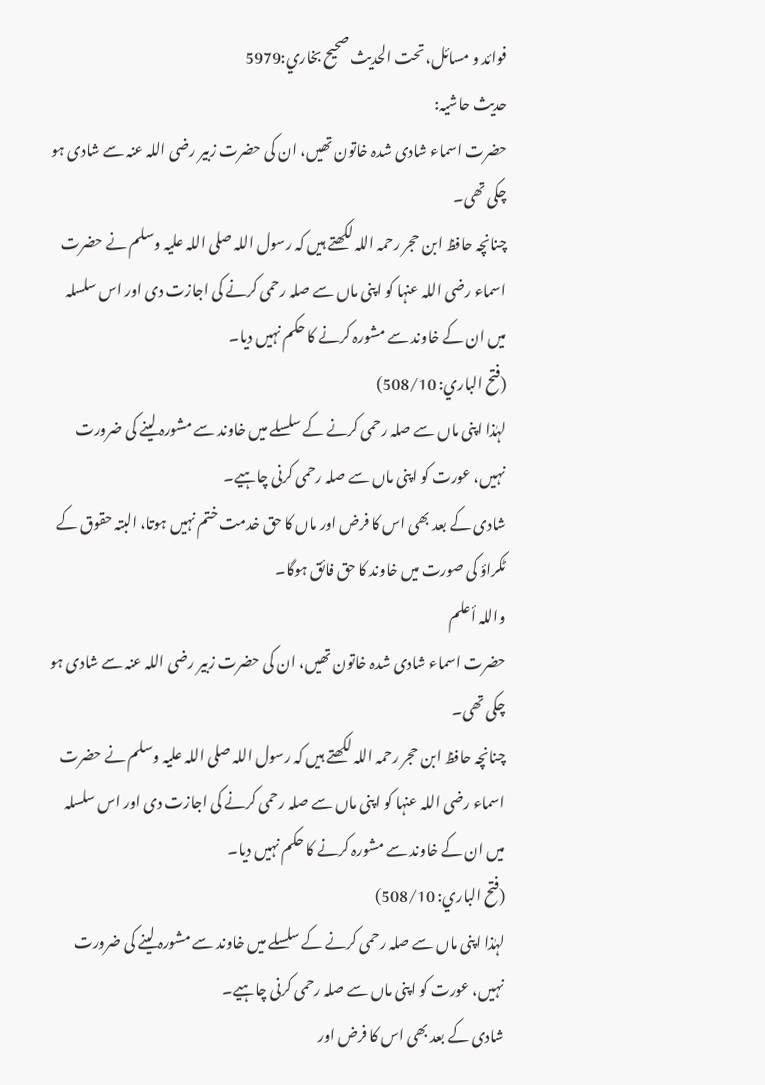فوائد و مسائل، تحت الحديث صحيح بخاري:5979
حدیث حاشیہ:
حضرت اسماء شادی شدہ خاتون تھیں، ان کی حضرت زبیر رضی اللہ عنہ سے شادی ہو چکی تھی۔
چنانچہ حافظ ابن حجر رحمہ اللہ لکھتے ہیں کہ رسول اللہ صلی اللہ علیہ وسلم نے حضرت اسماء رضی اللہ عنہا کو اپنی ماں سے صلہ رحمی کرنے کی اجازت دی اور اس سلسلہ میں ان کے خاوند سے مشورہ کرنے کا حکم نہیں دیا۔
(فتح الباري: 508/10)
لہٰذا اپنی ماں سے صلہ رحمی کرنے کے سلسلے میں خاوند سے مشورہ لینے کی ضرورت نہیں، عورت کو اپنی ماں سے صلہ رحمی کرنی چاہیے۔
شادی کے بعد بھی اس کا فرض اور ماں کا حق خدمت ختم نہیں ہوتا، البتہ حقوق کے ٹکراؤ کی صورت میں خاوند کا حق فائق ہوگا۔
واللہ أعلم
حضرت اسماء شادی شدہ خاتون تھیں، ان کی حضرت زبیر رضی اللہ عنہ سے شادی ہو چکی تھی۔
چنانچہ حافظ ابن حجر رحمہ اللہ لکھتے ہیں کہ رسول اللہ صلی اللہ علیہ وسلم نے حضرت اسماء رضی اللہ عنہا کو اپنی ماں سے صلہ رحمی کرنے کی اجازت دی اور اس سلسلہ میں ان کے خاوند سے مشورہ کرنے کا حکم نہیں دیا۔
(فتح الباري: 508/10)
لہٰذا اپنی ماں سے صلہ رحمی کرنے کے سلسلے میں خاوند سے مشورہ لینے کی ضرورت نہیں، عورت کو اپنی ماں سے صلہ رحمی کرنی چاہیے۔
شادی کے بعد بھی اس کا فرض اور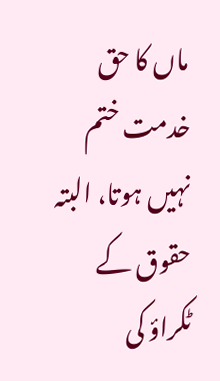ماں کا حق خدمت ختم نہیں ہوتا، البتہ حقوق کے ٹکراؤ کی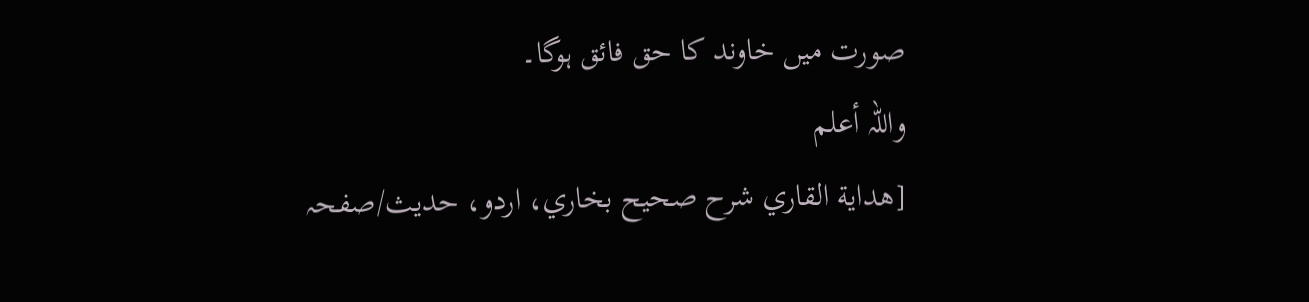صورت میں خاوند کا حق فائق ہوگا۔
واللہ أعلم
[هداية القاري شرح صحيح بخاري، اردو، حدیث/صفحہ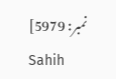نمبر: 5979]
Sahih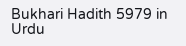Bukhari Hadith 5979 in Urdu